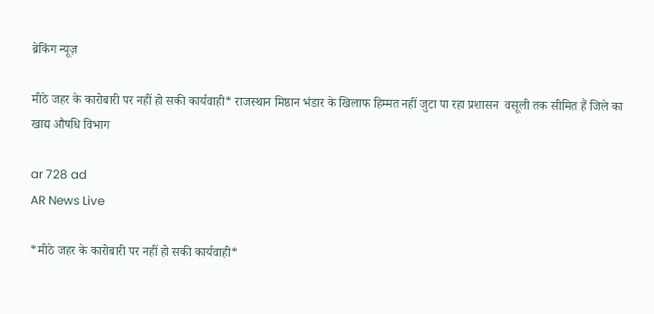ब्रेकिंग न्यूज़

मीठे जहर के कारोबारी पर नहीं हो सकी कार्यवाही* राजस्थान मिष्ठान भंडार के खिलाफ हिम्मत नहीं जुटा पा रहा प्रशासन  वसूली तक सीमित हैं जिले का खाद्य औषधि विभाग

ar 728 ad
AR News Live

*मीठे जहर के कारोबारी पर नहीं हो सकी कार्यवाही*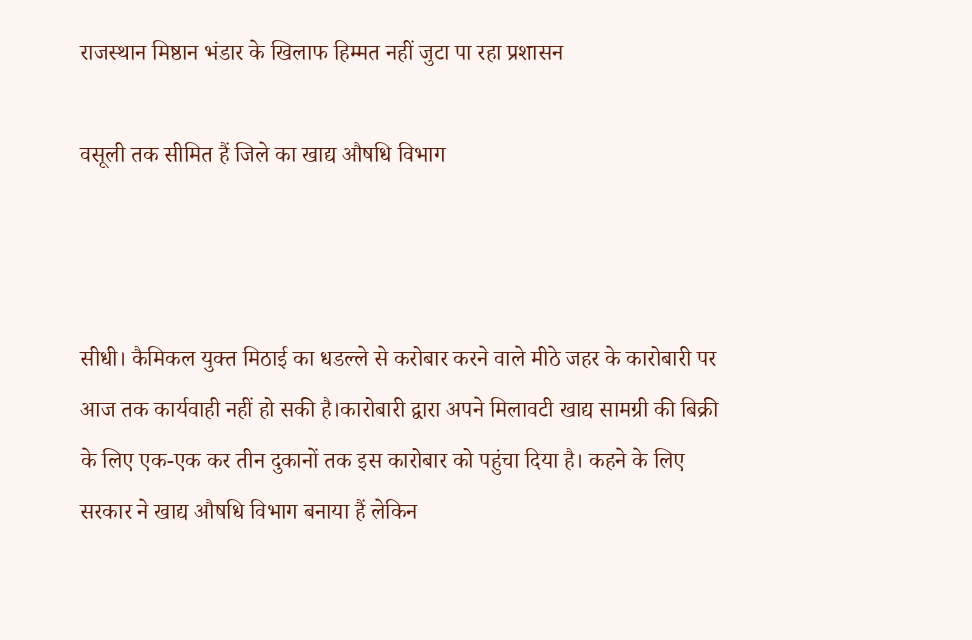राजस्थान मिष्ठान भंडार के खिलाफ हिम्मत नहीं जुटा पा रहा प्रशासन

वसूली तक सीमित हैं जिले का खाद्य औषधि विभाग



सीधी। कैमिकल युक्त मिठाई का धडल्ले से करोबार करने वाले मीठे जहर के कारोबारी पर आज तक कार्यवाही नहीं हो सकी है।कारोबारी द्वारा अपने मिलावटी खाद्य सामग्री की बिक्री के लिए एक-एक कर तीन दुकानों तक इस कारोबार को पहुंचा दिया है। कहने के लिए सरकार ने खाद्य औषधि विभाग बनाया हैं लेकिन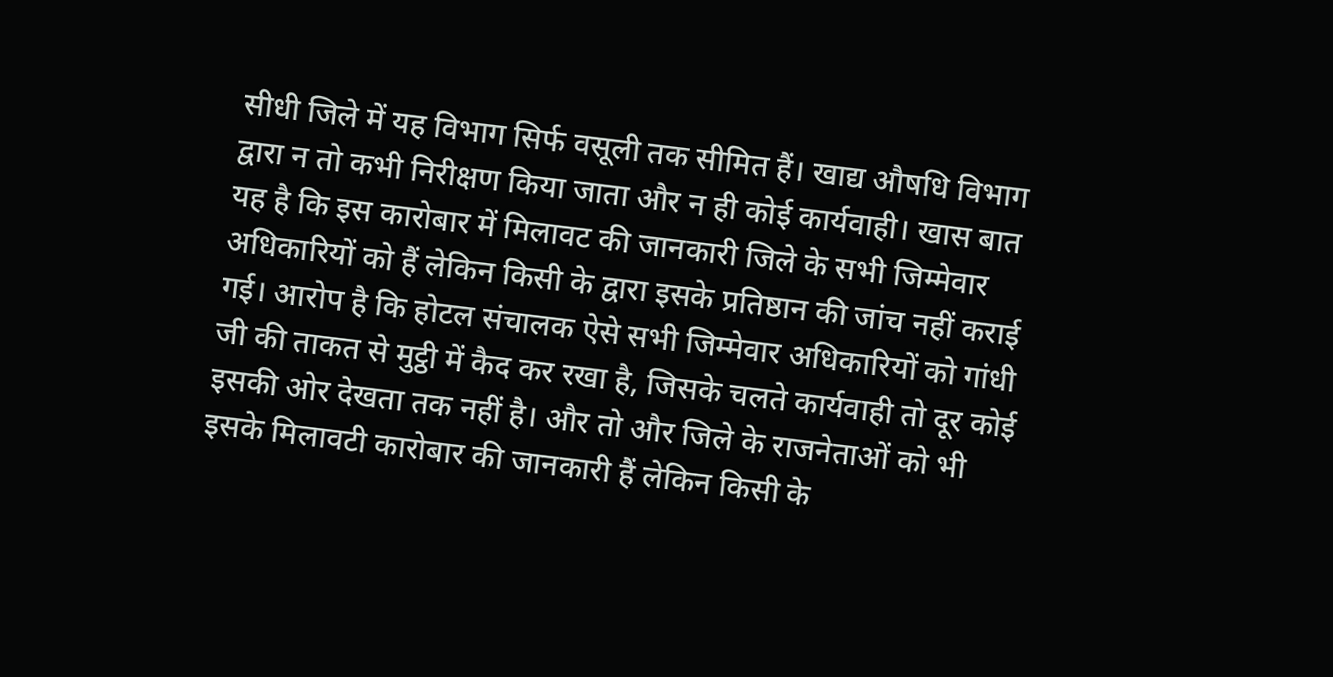सीधी जिले में यह विभाग सिर्फ वसूली तक सीमित हैं। खाद्य औषधि विभाग द्वारा न तो कभी निरीक्षण किया जाता और न ही कोई कार्यवाही। खास बात यह है कि इस कारोबार में मिलावट की जानकारी जिले के सभी जिम्मेवार अधिकारियों को हैं लेकिन किसी के द्वारा इसके प्रतिष्ठान की जांच नहीं कराई गई। आरोप है कि होटल संचालक ऐसे सभी जिम्मेवार अधिकारियों को गांधी जी की ताकत से मुट्ठी में कैद कर रखा है, जिसके चलते कार्यवाही तो दूर कोई इसकी ओर देखता तक नहीं है। और तो और जिले के राजनेताओं को भी इसके मिलावटी कारोबार की जानकारी हैं लेकिन किसी के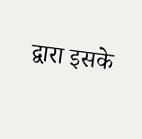द्वारा इसके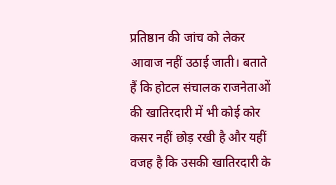प्रतिष्ठान की जांच को लेकर आवाज नहीं उठाई जाती। बताते हैं कि होटल संचालक राजनेताओं की खातिरदारी में भी कोई कोर कसर नहीं छोड़ रखी है और यहीं वजह है कि उसकी खातिरदारी के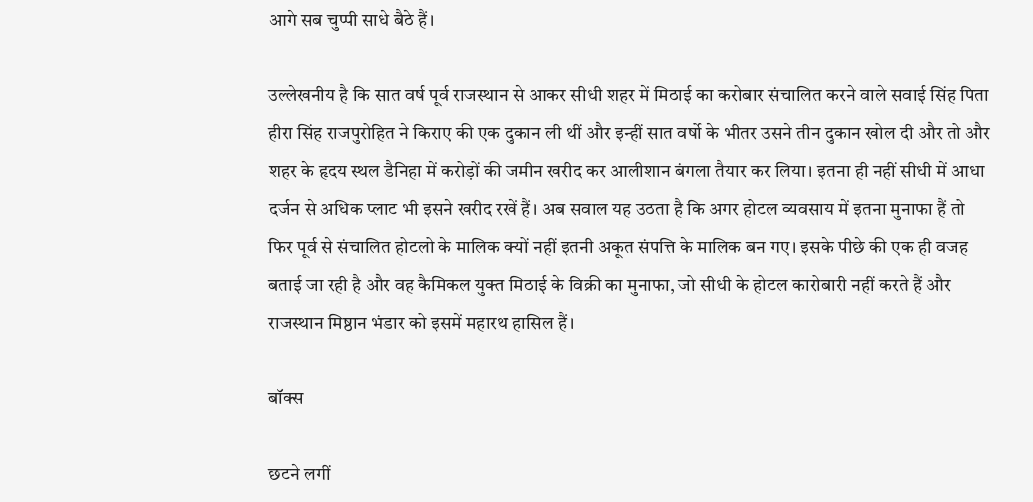आगे सब चुप्पी साधे बैठे हैं।

उल्लेखनीय है कि सात वर्ष पूर्व राजस्थान से आकर सीधी शहर में मिठाई का करोबार संचालित करने वाले सवाई सिंह पिता हीरा सिंह राजपुरोहित ने किराए की एक दुकान ली थीं और इन्हीं सात वर्षो के भीतर उसने तीन दुकान खोल दी और तो और शहर के हृदय स्थल डैनिहा में करोड़ों की जमीन खरीद कर आलीशान बंगला तैयार कर लिया। इतना ही नहीं सीधी में आधा दर्जन से अधिक प्लाट भी इसने खरीद रखें हैं। अब सवाल यह उठता है कि अगर होटल व्यवसाय में इतना मुनाफा हैं तो फिर पूर्व से संचालित होटलो के मालिक क्यों नहीं इतनी अकूत संपत्ति के मालिक बन गए। इसके पीछे की एक ही वजह बताई जा रही है और वह कैमिकल युक्त मिठाई के विक्री का मुनाफा, जो सीधी के होटल कारोबारी नहीं करते हैं और राजस्थान मिष्ठान भंडार को इसमें महारथ हासिल हैं।

बॉक्स

छटने लगीं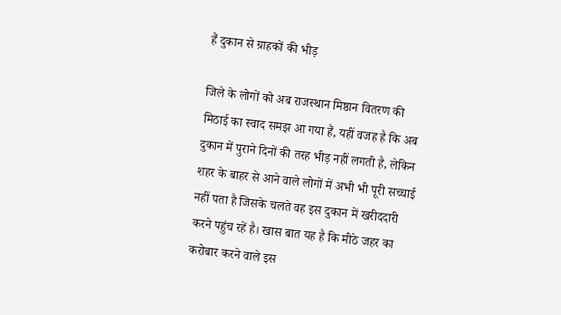हैं दुकान से ग्राहकों की भीड़

जिले के लोगों को अब राजस्थान मिष्ठान वितरण की मिठाई का स्वाद समझ आ गया हैं, यहीं वजह है कि अब दुकान में पुराने दिनों की तरह भीड़ नहीं लगती है, लेकिन शहर के बाहर से आने वाले लोगों में अभी भी पूरी सच्चाई नहीं पता है जिसके चलते वह इस दुकान में खरीददारी करने पहुंच रहें है। खास बात यह है कि मीठे जहर का करोबार करने वाले इस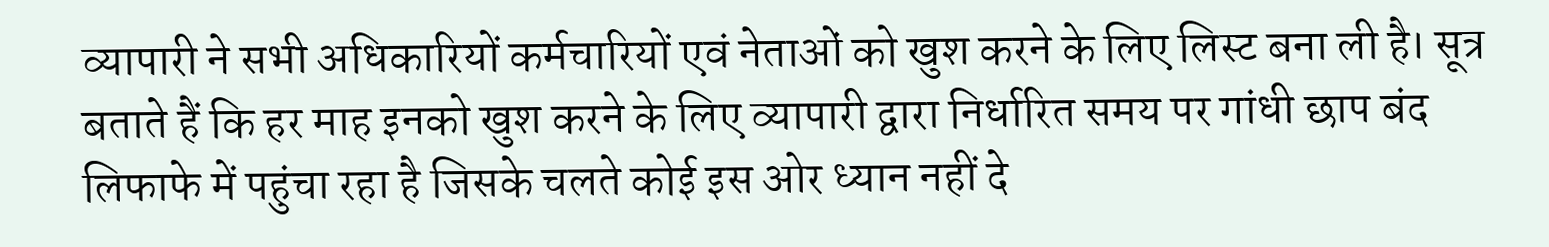व्यापारी ने सभी अधिकारियों कर्मचारियों एवं नेताओं को खुश करने के लिए लिस्ट बना ली है। सूत्र बताते हैं कि हर माह इनको खुश करने के लिए व्यापारी द्वारा निर्धारित समय पर गांधी छाप बंद लिफाफे में पहुंचा रहा है जिसके चलते कोई इस ओर ध्यान नहीं दे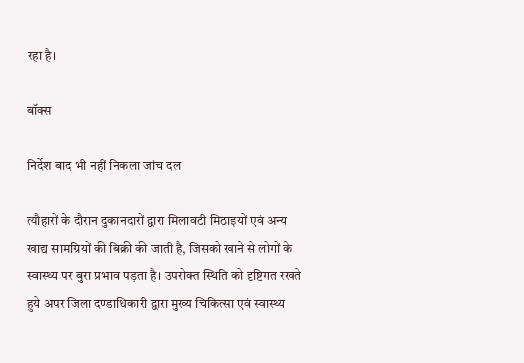रहा है।

बॉक्स

निर्देश बाद भी नहीं निकला जांच दल

त्यौहारों के दौरान दुकानदारों द्वारा मिलावटी मिठाइयों एवं अन्य खाद्य सामग्रियों की बिक्री की जाती है, जिसको खाने से लोगों के स्वास्थ्य पर बुरा प्रभाव पड़ता है। उपरोक्त स्थिति को दृष्टिगत रखते हुये अपर जिला दण्डाधिकारी द्वारा मुख्य चिकित्सा एवं स्वास्थ्य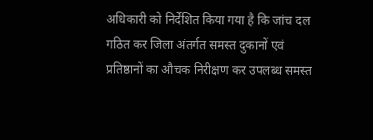अधिकारी को निर्देशित किया गया है कि जांच दल गठित कर जिला अंतर्गत समस्त दुकानों एवं प्रतिष्ठानों का औचक निरीक्षण कर उपलब्ध समस्त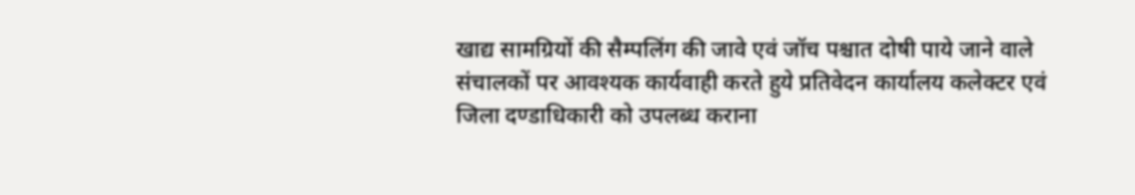खाद्य सामग्रियों की सैम्पलिंग की जावे एवं जॉच पश्चात दोषी पाये जाने वाले संचालकों पर आवश्यक कार्यवाही करते हुये प्रतिवेदन कार्यालय कलेक्टर एवं जिला दण्डाधिकारी को उपलब्ध कराना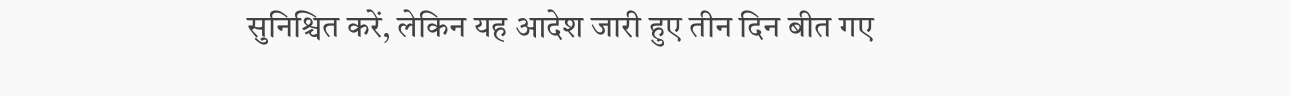सुनिश्चित करें, लेकिन यह आदेश जारी हुए तीन दिन बीत गए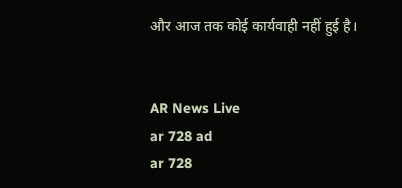और आज तक कोई कार्यवाही नहीं हुई है।


AR News Live
ar 728 ad
ar 728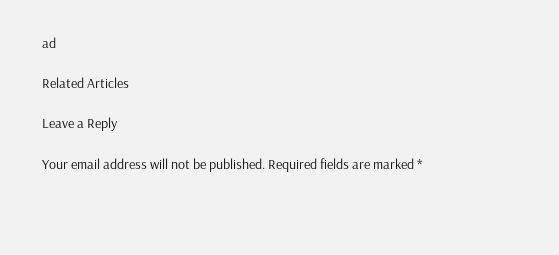ad

Related Articles

Leave a Reply

Your email address will not be published. Required fields are marked *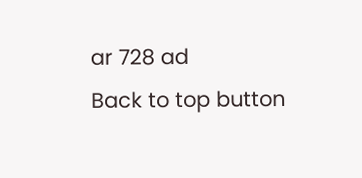ar 728 ad
Back to top button